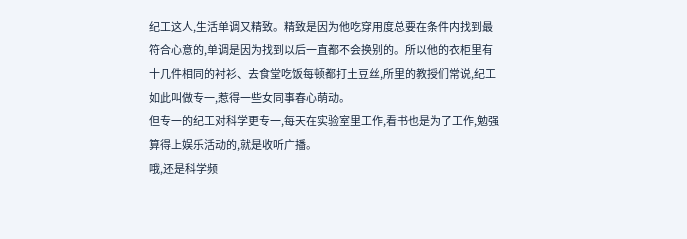纪工这人,生活单调又精致。精致是因为他吃穿用度总要在条件内找到最符合心意的,单调是因为找到以后一直都不会换别的。所以他的衣柜里有十几件相同的衬衫、去食堂吃饭每顿都打土豆丝,所里的教授们常说,纪工如此叫做专一,惹得一些女同事春心萌动。
但专一的纪工对科学更专一,每天在实验室里工作,看书也是为了工作,勉强算得上娱乐活动的,就是收听广播。
哦,还是科学频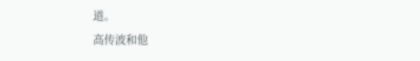道。
高传波和他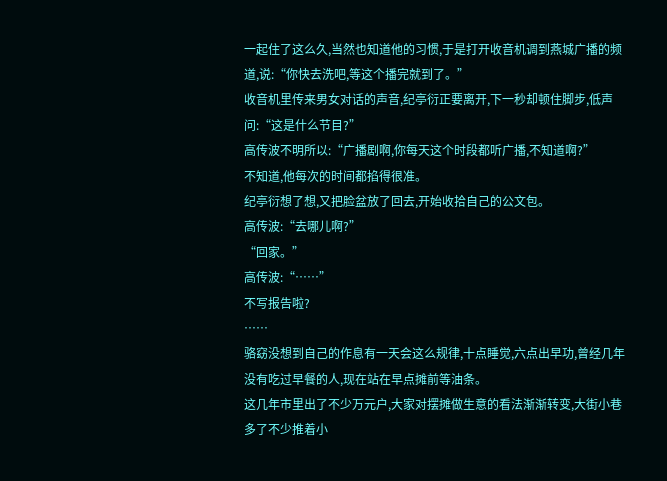一起住了这么久,当然也知道他的习惯,于是打开收音机调到燕城广播的频道,说:“你快去洗吧,等这个播完就到了。”
收音机里传来男女对话的声音,纪亭衍正要离开,下一秒却顿住脚步,低声问:“这是什么节目?”
高传波不明所以:“广播剧啊,你每天这个时段都听广播,不知道啊?”
不知道,他每次的时间都掐得很准。
纪亭衍想了想,又把脸盆放了回去,开始收拾自己的公文包。
高传波:“去哪儿啊?”
“回家。”
高传波:“……”
不写报告啦?
……
骆窈没想到自己的作息有一天会这么规律,十点睡觉,六点出早功,曾经几年没有吃过早餐的人,现在站在早点摊前等油条。
这几年市里出了不少万元户,大家对摆摊做生意的看法渐渐转变,大街小巷多了不少推着小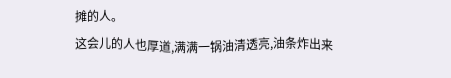摊的人。
这会儿的人也厚道,满满一锅油清透亮,油条炸出来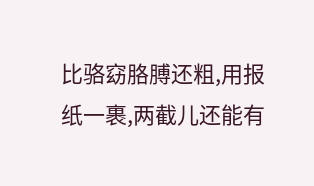比骆窈胳膊还粗,用报纸一裹,两截儿还能有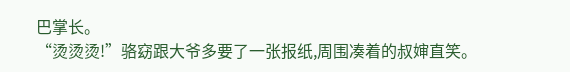巴掌长。
“烫烫烫!”骆窈跟大爷多要了一张报纸,周围凑着的叔婶直笑。